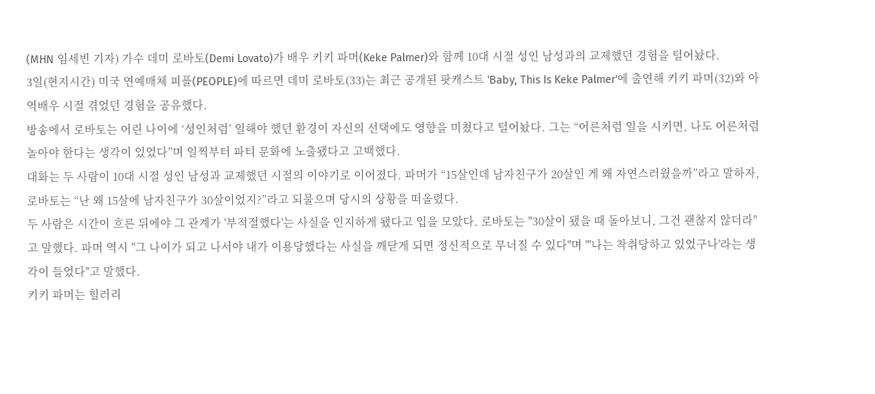(MHN 임세빈 기자) 가수 데미 로바토(Demi Lovato)가 배우 키키 파머(Keke Palmer)와 함께 10대 시절 성인 남성과의 교제했던 경험을 털어놨다.
3일(현지시간) 미국 연예매체 피플(PEOPLE)에 따르면 데미 로바토(33)는 최근 공개된 팟캐스트 'Baby, This Is Keke Palmer'에 출연해 키키 파머(32)와 아역배우 시절 겪었던 경험을 공유했다.
방송에서 로바토는 어린 나이에 ‘성인처럼’ 일해야 했던 환경이 자신의 선택에도 영향을 미쳤다고 털어놨다. 그는 “어른처럼 일을 시키면, 나도 어른처럼 놀아야 한다는 생각이 있었다”며 일찍부터 파티 문화에 노출됐다고 고백했다.
대화는 두 사람이 10대 시절 성인 남성과 교제했던 시절의 이야기로 이어졌다. 파머가 “15살인데 남자친구가 20살인 게 왜 자연스러웠을까”라고 말하자, 로바토는 “난 왜 15살에 남자친구가 30살이었지?”라고 되물으며 당시의 상황을 떠올렸다.
두 사람은 시간이 흐른 뒤에야 그 관계가 '부적절했다'는 사실을 인지하게 됐다고 입을 모았다. 로바토는 "30살이 됐을 때 돌아보니, 그건 괜찮지 않더라"고 말했다. 파머 역시 "그 나이가 되고 나서야 내가 이용당했다는 사실을 깨닫게 되면 정신적으로 무너질 수 있다"며 "'나는 착취당하고 있었구나'라는 생각이 들었다"고 말했다.
키키 파머는 힐러리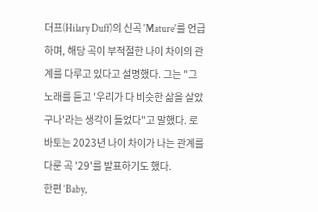더프(Hilary Duff)의 신곡 'Mature'를 언급하며, 해당 곡이 부적절한 나이 차이의 관계를 다루고 있다고 설명했다. 그는 "그 노래를 듣고 '우리가 다 비슷한 삶을 살았구나'라는 생각이 들었다"고 말했다. 로바토는 2023년 나이 차이가 나는 관계를 다룬 곡 '29'를 발표하기도 했다.
한편 ‘Baby,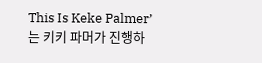This Is Keke Palmer’는 키키 파머가 진행하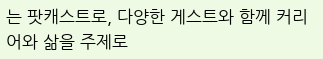는 팟캐스트로, 다양한 게스트와 함께 커리어와 삶을 주제로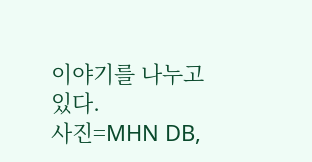이야기를 나누고 있다.
사진=MHN DB,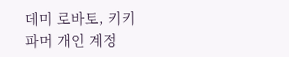데미 로바토, 키키 파머 개인 계정